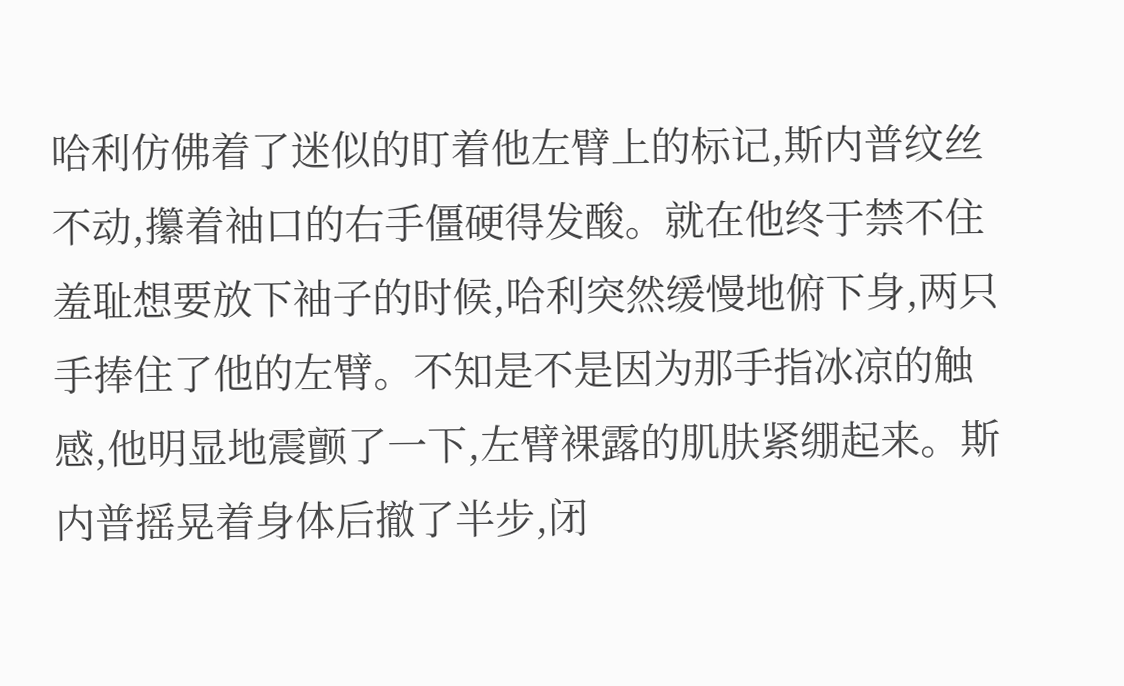哈利仿佛着了迷似的盯着他左臂上的标记,斯内普纹丝不动,攥着袖口的右手僵硬得发酸。就在他终于禁不住羞耻想要放下袖子的时候,哈利突然缓慢地俯下身,两只手捧住了他的左臂。不知是不是因为那手指冰凉的触感,他明显地震颤了一下,左臂裸露的肌肤紧绷起来。斯内普摇晃着身体后撤了半步,闭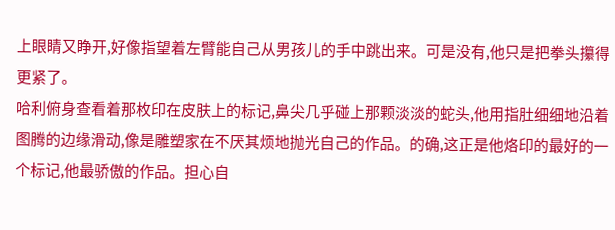上眼睛又睁开,好像指望着左臂能自己从男孩儿的手中跳出来。可是没有,他只是把拳头攥得更紧了。
哈利俯身查看着那枚印在皮肤上的标记,鼻尖几乎碰上那颗淡淡的蛇头,他用指肚细细地沿着图腾的边缘滑动,像是雕塑家在不厌其烦地抛光自己的作品。的确,这正是他烙印的最好的一个标记,他最骄傲的作品。担心自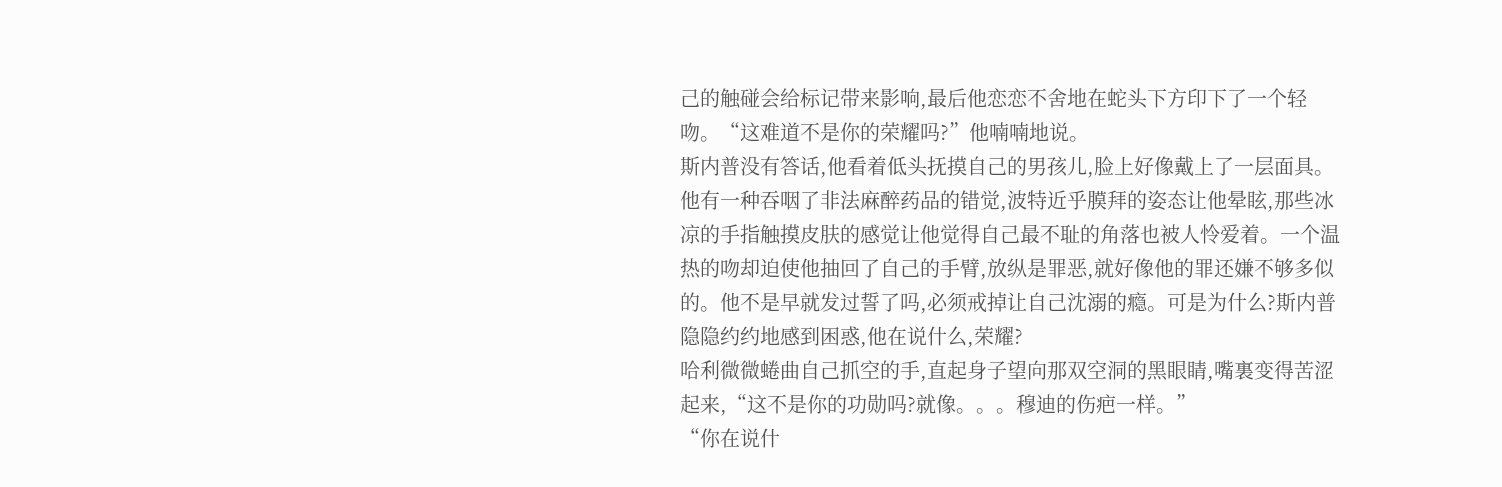己的触碰会给标记带来影响,最后他恋恋不舍地在蛇头下方印下了一个轻吻。“这难道不是你的荣耀吗?”他喃喃地说。
斯内普没有答话,他看着低头抚摸自己的男孩儿,脸上好像戴上了一层面具。他有一种吞咽了非法麻醉药品的错觉,波特近乎膜拜的姿态让他晕眩,那些冰凉的手指触摸皮肤的感觉让他觉得自己最不耻的角落也被人怜爱着。一个温热的吻却迫使他抽回了自己的手臂,放纵是罪恶,就好像他的罪还嫌不够多似的。他不是早就发过誓了吗,必须戒掉让自己沈溺的瘾。可是为什么?斯内普隐隐约约地感到困惑,他在说什么,荣耀?
哈利微微蜷曲自己抓空的手,直起身子望向那双空洞的黑眼睛,嘴裏变得苦涩起来,“这不是你的功勋吗?就像。。。穆迪的伤疤一样。”
“你在说什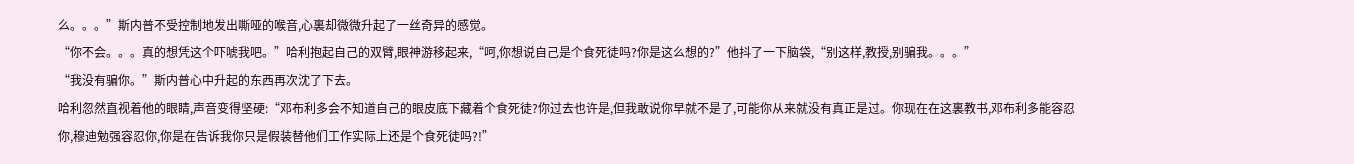么。。。”斯内普不受控制地发出嘶哑的喉音,心裏却微微升起了一丝奇异的感觉。
“你不会。。。真的想凭这个吓唬我吧。”哈利抱起自己的双臂,眼神游移起来,“呵,你想说自己是个食死徒吗?你是这么想的?”他抖了一下脑袋,“别这样,教授,别骗我。。。”
“我没有骗你。”斯内普心中升起的东西再次沈了下去。
哈利忽然直视着他的眼睛,声音变得坚硬:“邓布利多会不知道自己的眼皮底下藏着个食死徒?你过去也许是,但我敢说你早就不是了,可能你从来就没有真正是过。你现在在这裏教书,邓布利多能容忍你,穆迪勉强容忍你,你是在告诉我你只是假装替他们工作实际上还是个食死徒吗?!”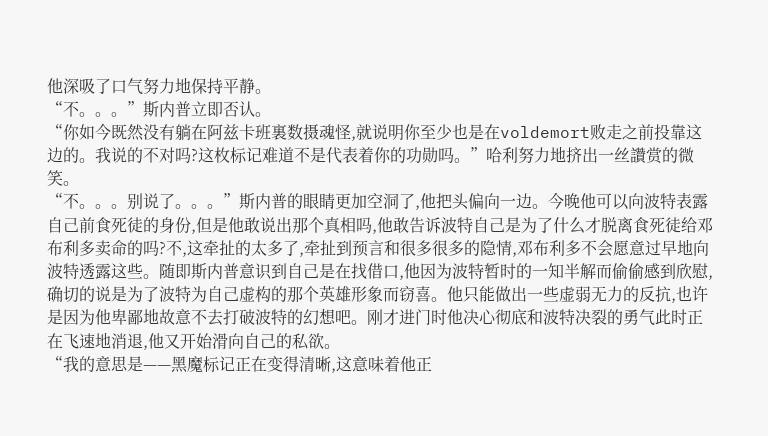他深吸了口气努力地保持平静。
“不。。。”斯内普立即否认。
“你如今既然没有躺在阿兹卡班裏数摄魂怪,就说明你至少也是在voldemort败走之前投靠这边的。我说的不对吗?这枚标记难道不是代表着你的功勋吗。”哈利努力地挤出一丝讚赏的微笑。
“不。。。别说了。。。”斯内普的眼睛更加空洞了,他把头偏向一边。今晚他可以向波特表露自己前食死徒的身份,但是他敢说出那个真相吗,他敢告诉波特自己是为了什么才脱离食死徒给邓布利多卖命的吗?不,这牵扯的太多了,牵扯到预言和很多很多的隐情,邓布利多不会愿意过早地向波特透露这些。随即斯内普意识到自己是在找借口,他因为波特暂时的一知半解而偷偷感到欣慰,确切的说是为了波特为自己虚构的那个英雄形象而窃喜。他只能做出一些虚弱无力的反抗,也许是因为他卑鄙地故意不去打破波特的幻想吧。刚才进门时他决心彻底和波特决裂的勇气此时正在飞速地消退,他又开始滑向自己的私欲。
“我的意思是——黑魔标记正在变得清晰,这意味着他正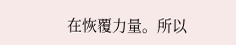在恢覆力量。所以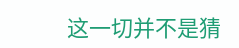这一切并不是猜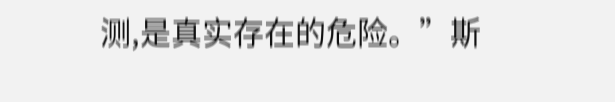测,是真实存在的危险。”斯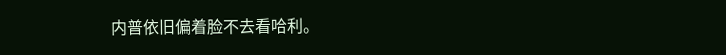内普依旧偏着脸不去看哈利。